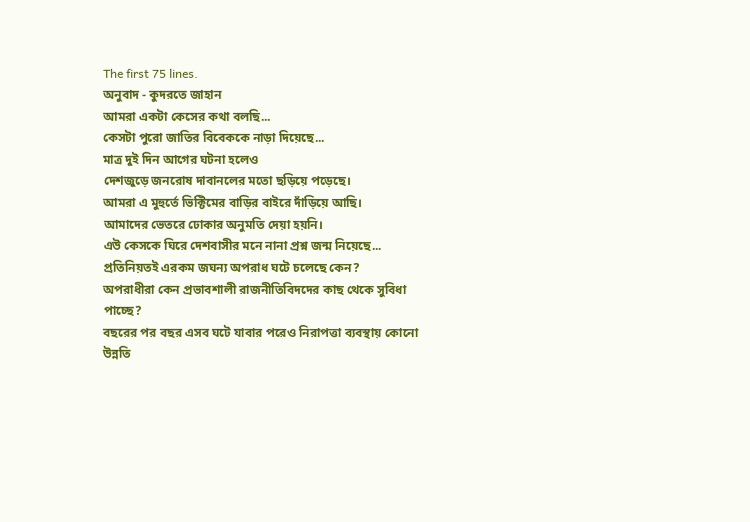The first 75 lines.
অনুবাদ - কুদরতে জাহান
আমরা একটা কেসের কথা বলছি...
কেসটা পুরো জাতির বিবেককে নাড়া দিয়েছে...
মাত্র দুই দিন আগের ঘটনা হলেও
দেশজুড়ে জনরোষ দাবানলের মতো ছড়িয়ে পড়েছে।
আমরা এ মুহুর্তে ভিক্টিমের বাড়ির বাইরে দাঁড়িয়ে আছি।
আমাদের ভেতরে ঢোকার অনুমতি দেয়া হয়নি।
এউ কেসকে ঘিরে দেশবাসীর মনে নানা প্রশ্ন জন্ম নিয়েছে...
প্রতিনিয়তই এরকম জঘন্য অপরাধ ঘটে চলেছে কেন?
অপরাধীরা কেন প্রভাবশালী রাজনীতিবিদদের কাছ থেকে সুবিধা পাচ্ছে?
বছরের পর বছর এসব ঘটে যাবার পরেও নিরাপত্তা ব্যবস্থায় কোনো উন্নতি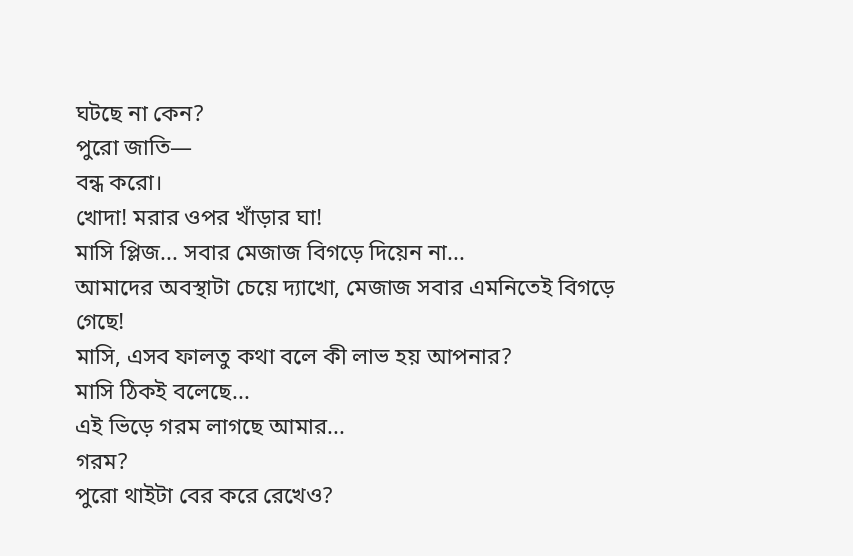ঘটছে না কেন?
পুরো জাতি—
বন্ধ করো।
খোদা! মরার ওপর খাঁড়ার ঘা!
মাসি প্লিজ... সবার মেজাজ বিগড়ে দিয়েন না...
আমাদের অবস্থাটা চেয়ে দ্যাখো, মেজাজ সবার এমনিতেই বিগড়ে গেছে!
মাসি, এসব ফালতু কথা বলে কী লাভ হয় আপনার?
মাসি ঠিকই বলেছে...
এই ভিড়ে গরম লাগছে আমার...
গরম?
পুরো থাইটা বের করে রেখেও?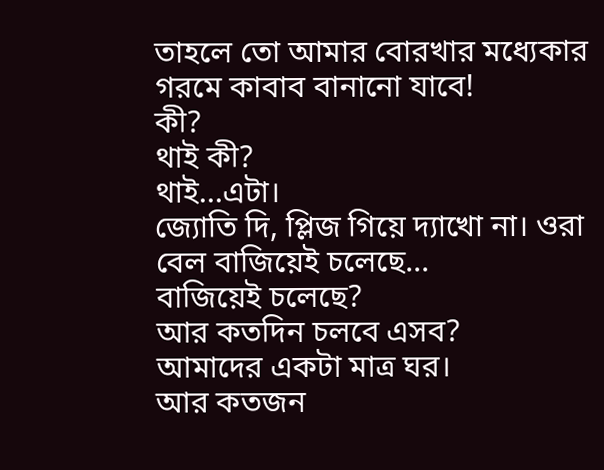তাহলে তো আমার বোরখার মধ্যেকার গরমে কাবাব বানানো যাবে!
কী?
থাই কী?
থাই...এটা।
জ্যোতি দি, প্লিজ গিয়ে দ্যাখো না। ওরা বেল বাজিয়েই চলেছে...
বাজিয়েই চলেছে?
আর কতদিন চলবে এসব?
আমাদের একটা মাত্র ঘর।
আর কতজন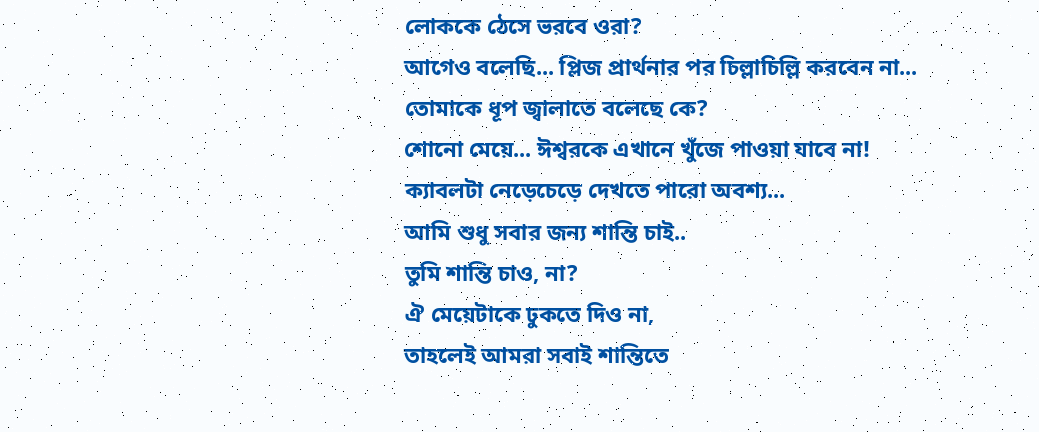লোককে ঠেসে ভরবে ওরা?
আগেও বলেছি... প্লিজ প্রার্থনার পর চিল্লাচিল্লি করবেন না...
তোমাকে ধূপ জ্বালাতে বলেছে কে?
শোনো মেয়ে... ঈশ্বরকে এখানে খুঁজে পাওয়া যাবে না!
ক্যাবলটা নেড়েচেড়ে দেখতে পারো অবশ্য...
আমি শুধু সবার জন্য শান্তি চাই..
তুমি শান্তি চাও, না?
ঐ মেয়েটাকে ঢুকতে দিও না,
তাহলেই আমরা সবাই শান্তিতে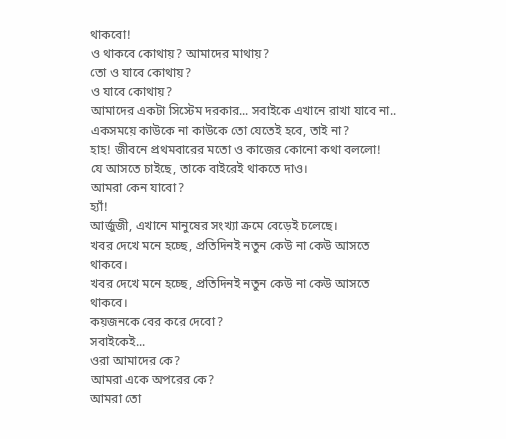থাকবো!
ও থাকবে কোথায়? আমাদের মাথায়?
তো ও যাবে কোথায়?
ও যাবে কোথায়?
আমাদের একটা সিস্টেম দরকার... সবাইকে এখানে রাখা যাবে না.. একসময়ে কাউকে না কাউকে তো যেতেই হবে, তাই না?
হাহ! জীবনে প্রথমবারের মতো ও কাজের কোনো কথা বললো!
যে আসতে চাইছে, তাকে বাইরেই থাকতে দাও।
আমরা কেন যাবো?
হ্যাঁ!
আর্জুজী, এখানে মানুষের সংখ্যা ক্রমে বেড়েই চলেছে।
খবর দেখে মনে হচ্ছে, প্রতিদিনই নতুন কেউ না কেউ আসতে থাকবে।
খবর দেখে মনে হচ্ছে, প্রতিদিনই নতুন কেউ না কেউ আসতে থাকবে।
কয়জনকে বের করে দেবো?
সবাইকেই...
ওরা আমাদের কে?
আমরা একে অপরের কে?
আমরা তো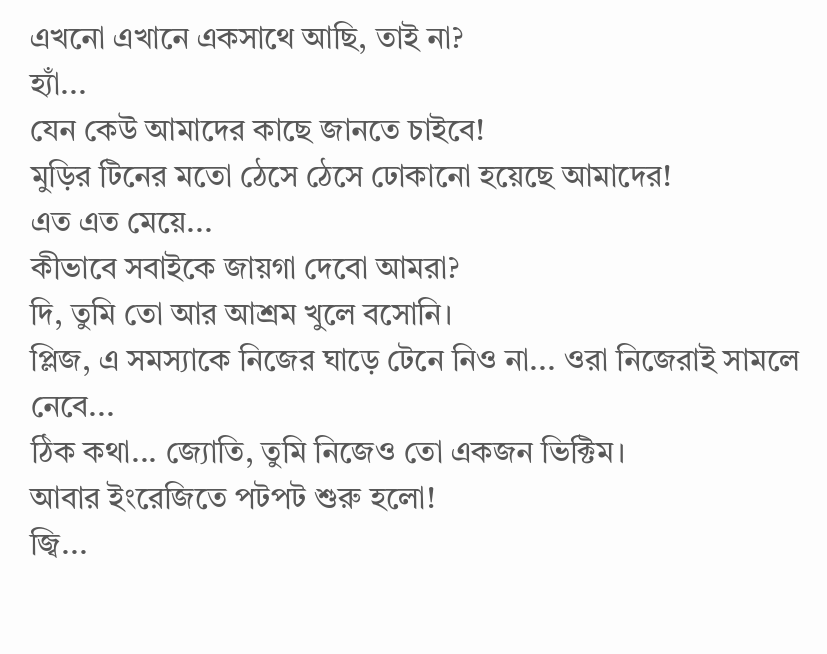এখনো এখানে একসাথে আছি, তাই না?
হ্যাঁ...
যেন কেউ আমাদের কাছে জানতে চাইবে!
মুড়ির টিনের মতো ঠেসে ঠেসে ঢোকানো হয়েছে আমাদের!
এত এত মেয়ে...
কীভাবে সবাইকে জায়গা দেবো আমরা?
দি, তুমি তো আর আশ্রম খুলে বসোনি।
প্লিজ, এ সমস্যাকে নিজের ঘাড়ে টেনে নিও না... ওরা নিজেরাই সামলে নেবে...
ঠিক কথা... জ্যোতি, তুমি নিজেও তো একজন ভিক্টিম।
আবার ইংরেজিতে পটপট শুরু হলো!
জ্বি...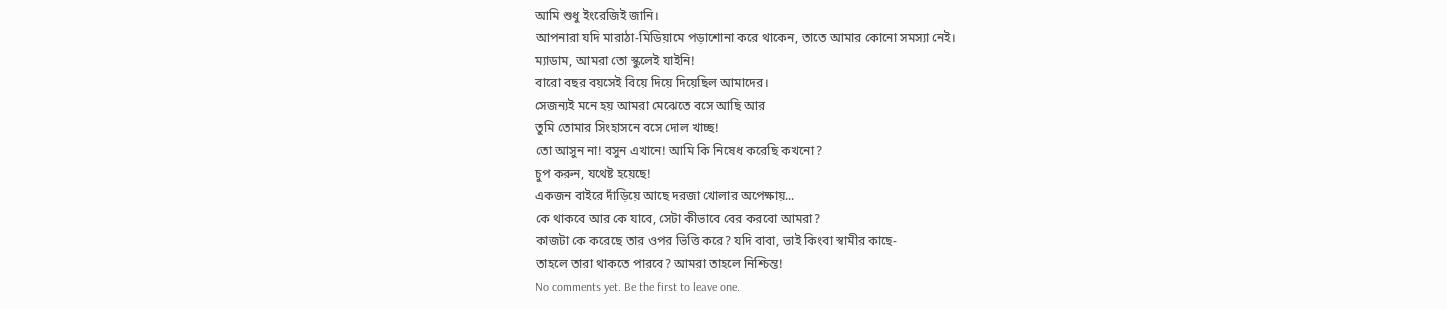আমি শুধু ইংরেজিই জানি।
আপনারা যদি মারাঠা-মিডিয়ামে পড়াশোনা করে থাকেন, তাতে আমার কোনো সমস্যা নেই।
ম্যাডাম, আমরা তো স্কুলেই যাইনি!
বারো বছর বয়সেই বিয়ে দিয়ে দিয়েছিল আমাদের।
সেজন্যই মনে হয় আমরা মেঝেতে বসে আছি আর
তুমি তোমার সিংহাসনে বসে দোল খাচ্ছ!
তো আসুন না! বসুন এখানে! আমি কি নিষেধ করেছি কখনো?
চুপ করুন, যথেষ্ট হয়েছে!
একজন বাইরে দাঁড়িয়ে আছে দরজা খোলার অপেক্ষায়...
কে থাকবে আর কে যাবে, সেটা কীভাবে বের করবো আমরা?
কাজটা কে করেছে তার ওপর ভিত্তি করে? যদি বাবা, ভাই কিংবা স্বামীর কাছে-
তাহলে তারা থাকতে পারবে? আমরা তাহলে নিশ্চিন্ত!
No comments yet. Be the first to leave one.